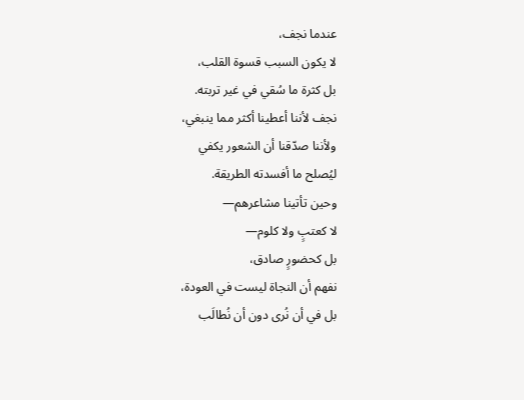عندما نجف،
لا يكون السبب قسوة القلب،
بل كثرة ما سُقي في غير تربته.
نجف لأننا أعطينا أكثر مما ينبغي،
ولأننا صدّقنا أن الشعور يكفي
ليُصلح ما أفسدته الطريقة.
وحين تأتينا مشاعرهم—
لا كعتبٍ ولا كلوم—
بل كحضورٍ صادق،
نفهم أن النجاة ليست في العودة،
بل في أن نُرى دون أن نُطالَب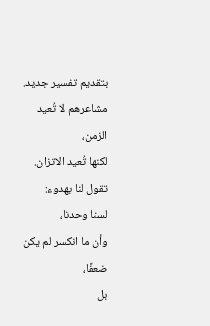بتقديم تفسير جديد.
مشاعرهم لا تُعيد الزمن،
لكنها تُعيد الاتزان.
تقول لنا بهدوء:
لسنا وحدنا،
وأن ما انكسر لم يكن ضعفًا،
بل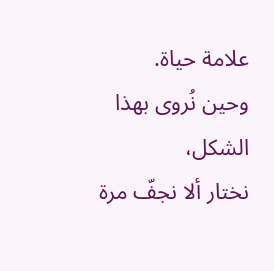علامة حياة.
وحين نُروى بهذا الشكل،
نختار ألا نجفّ مرة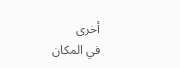أخرى
في المكان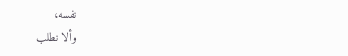نفسه،
وألا نطلب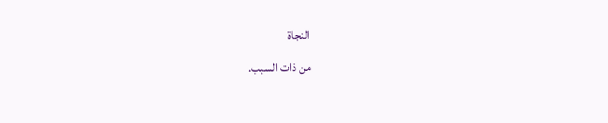النجاة
من ذات السبب.